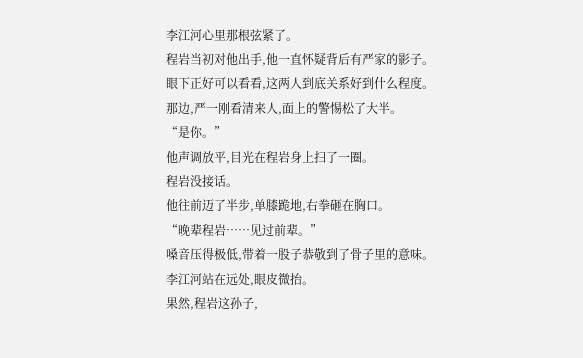李江河心里那根弦紧了。
程岩当初对他出手,他一直怀疑背后有严家的影子。
眼下正好可以看看,这两人到底关系好到什么程度。
那边,严一刚看清来人,面上的警惕松了大半。
“是你。”
他声调放平,目光在程岩身上扫了一圈。
程岩没接话。
他往前迈了半步,单膝跪地,右拳砸在胸口。
“晚辈程岩……见过前辈。”
嗓音压得极低,带着一股子恭敬到了骨子里的意味。
李江河站在远处,眼皮微抬。
果然,程岩这孙子,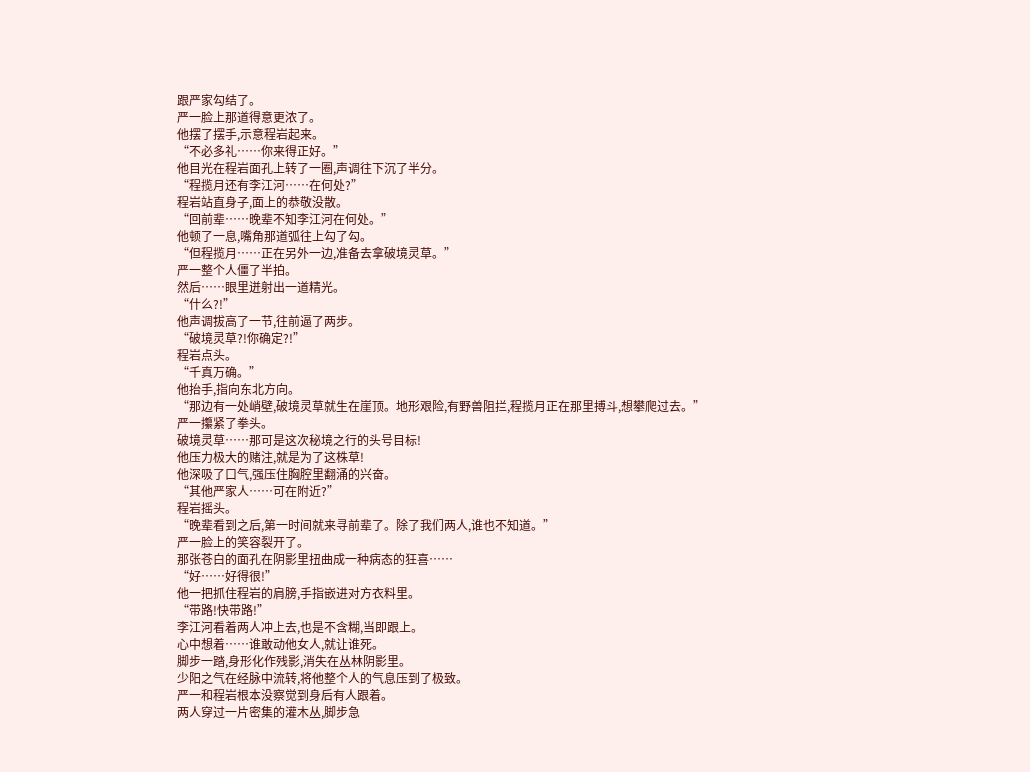跟严家勾结了。
严一脸上那道得意更浓了。
他摆了摆手,示意程岩起来。
“不必多礼……你来得正好。”
他目光在程岩面孔上转了一圈,声调往下沉了半分。
“程揽月还有李江河……在何处?”
程岩站直身子,面上的恭敬没散。
“回前辈……晚辈不知李江河在何处。”
他顿了一息,嘴角那道弧往上勾了勾。
“但程揽月……正在另外一边,准备去拿破境灵草。”
严一整个人僵了半拍。
然后……眼里迸射出一道精光。
“什么?!”
他声调拔高了一节,往前逼了两步。
“破境灵草?!你确定?!”
程岩点头。
“千真万确。”
他抬手,指向东北方向。
“那边有一处峭壁,破境灵草就生在崖顶。地形艰险,有野兽阻拦,程揽月正在那里搏斗,想攀爬过去。”
严一攥紧了拳头。
破境灵草……那可是这次秘境之行的头号目标!
他压力极大的赌注,就是为了这株草!
他深吸了口气,强压住胸腔里翻涌的兴奋。
“其他严家人……可在附近?”
程岩摇头。
“晚辈看到之后,第一时间就来寻前辈了。除了我们两人,谁也不知道。”
严一脸上的笑容裂开了。
那张苍白的面孔在阴影里扭曲成一种病态的狂喜……
“好……好得很!”
他一把抓住程岩的肩膀,手指嵌进对方衣料里。
“带路!快带路!”
李江河看着两人冲上去,也是不含糊,当即跟上。
心中想着……谁敢动他女人,就让谁死。
脚步一踏,身形化作残影,消失在丛林阴影里。
少阳之气在经脉中流转,将他整个人的气息压到了极致。
严一和程岩根本没察觉到身后有人跟着。
两人穿过一片密集的灌木丛,脚步急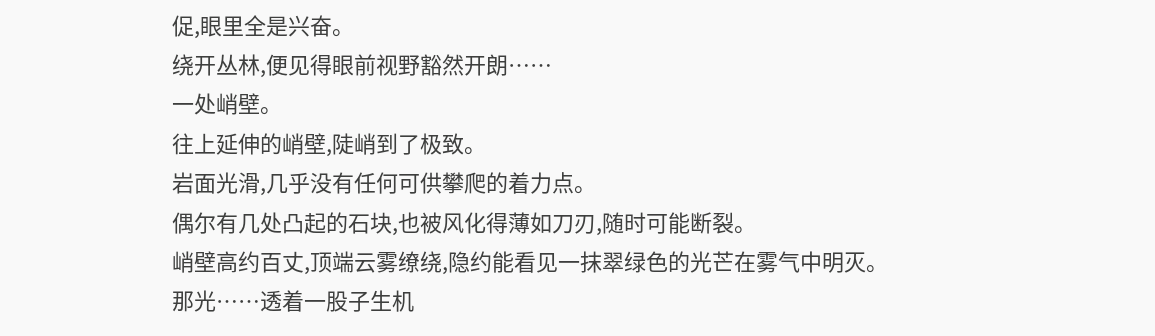促,眼里全是兴奋。
绕开丛林,便见得眼前视野豁然开朗……
一处峭壁。
往上延伸的峭壁,陡峭到了极致。
岩面光滑,几乎没有任何可供攀爬的着力点。
偶尔有几处凸起的石块,也被风化得薄如刀刃,随时可能断裂。
峭壁高约百丈,顶端云雾缭绕,隐约能看见一抹翠绿色的光芒在雾气中明灭。
那光……透着一股子生机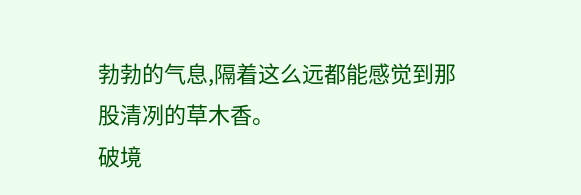勃勃的气息,隔着这么远都能感觉到那股清冽的草木香。
破境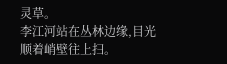灵草。
李江河站在丛林边缘,目光顺着峭壁往上扫。